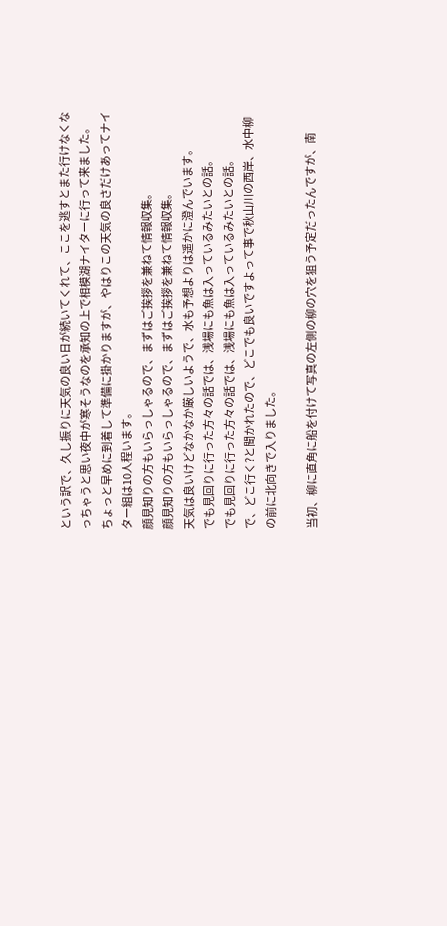という訳で、久し振りに天気の良い日が続いてくれて、ここを逃すとまた行けなくなっちゃうと思い夜中が寒そうなのを承知の上で相模湖ナイターに行って来ました。
ちょっと早めに到着して準備に掛かりますが、やはりこの天気の良さだけあってナイター組は10人程います。
顔見知りの方もいらっしゃるので、まずはご挨拶を兼ねて情報収集。
顔見知りの方もいらっしゃるので、まずはご挨拶を兼ねて情報収集。
天気は良いけどなかなか厳しいようで、水も予想よりは遥かに澄んでいます。
でも見回りに行った方々の話では、浅場にも魚は入っているみたいとの話。
でも見回りに行った方々の話では、浅場にも魚は入っているみたいとの話。
で、どこ行く?と聞かれたので、どこでも良いですよって事で秋山川の西岸、水中柳の前に北向きで入りました。

当初、柳に直角に船を付けて写真の左側の柳の穴を狙う予定だったんですが、南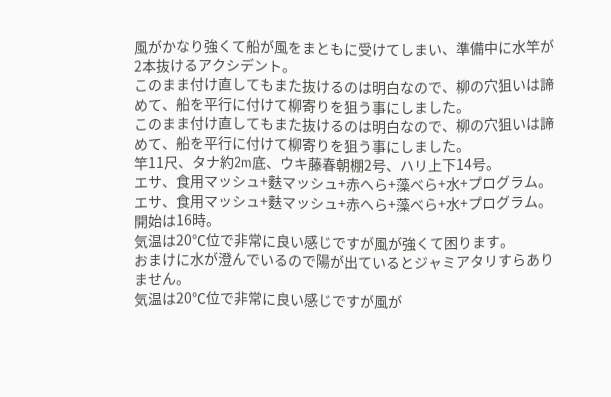風がかなり強くて船が風をまともに受けてしまい、準備中に水竿が2本抜けるアクシデント。
このまま付け直してもまた抜けるのは明白なので、柳の穴狙いは諦めて、船を平行に付けて柳寄りを狙う事にしました。
このまま付け直してもまた抜けるのは明白なので、柳の穴狙いは諦めて、船を平行に付けて柳寄りを狙う事にしました。
竿11尺、タナ約2m底、ウキ藤春朝棚2号、ハリ上下14号。
エサ、食用マッシュ+麩マッシュ+赤へら+藻べら+水+プログラム。
エサ、食用マッシュ+麩マッシュ+赤へら+藻べら+水+プログラム。
開始は16時。
気温は20℃位で非常に良い感じですが風が強くて困ります。
おまけに水が澄んでいるので陽が出ているとジャミアタリすらありません。
気温は20℃位で非常に良い感じですが風が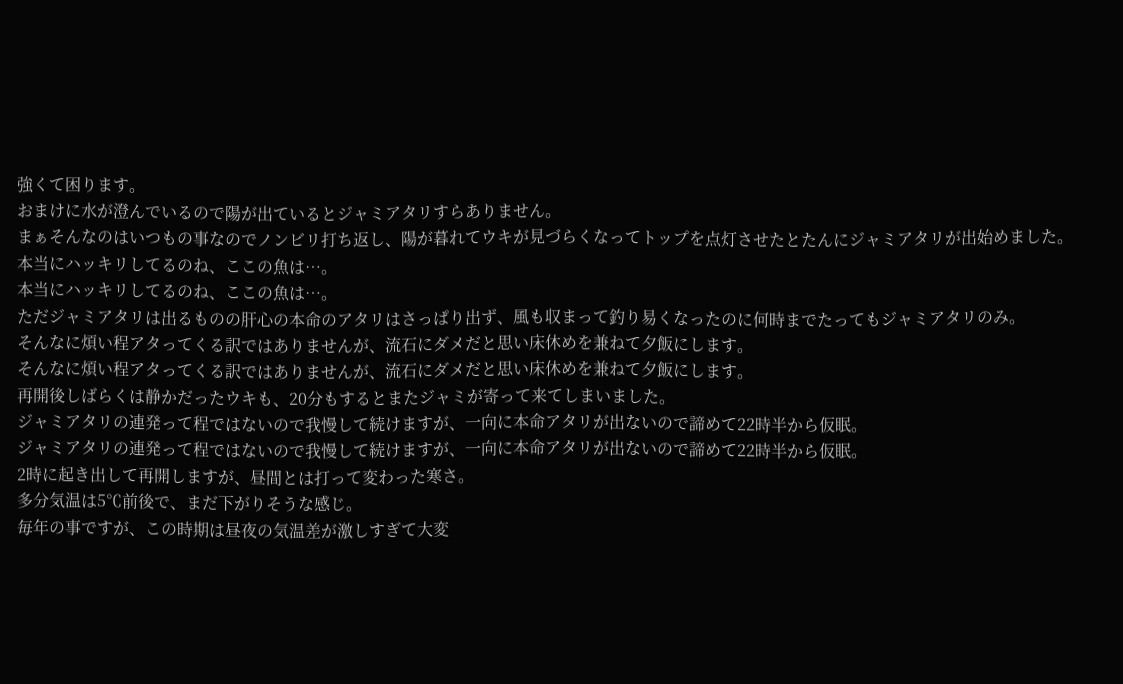強くて困ります。
おまけに水が澄んでいるので陽が出ているとジャミアタリすらありません。
まぁそんなのはいつもの事なのでノンビリ打ち返し、陽が暮れてウキが見づらくなってトップを点灯させたとたんにジャミアタリが出始めました。
本当にハッキリしてるのね、ここの魚は…。
本当にハッキリしてるのね、ここの魚は…。
ただジャミアタリは出るものの肝心の本命のアタリはさっぱり出ず、風も収まって釣り易くなったのに何時までたってもジャミアタリのみ。
そんなに煩い程アタってくる訳ではありませんが、流石にダメだと思い床休めを兼ねて夕飯にします。
そんなに煩い程アタってくる訳ではありませんが、流石にダメだと思い床休めを兼ねて夕飯にします。
再開後しばらくは静かだったウキも、20分もするとまたジャミが寄って来てしまいました。
ジャミアタリの連発って程ではないので我慢して続けますが、一向に本命アタリが出ないので諦めて22時半から仮眠。
ジャミアタリの連発って程ではないので我慢して続けますが、一向に本命アタリが出ないので諦めて22時半から仮眠。
2時に起き出して再開しますが、昼間とは打って変わった寒さ。
多分気温は5℃前後で、まだ下がりそうな感じ。
毎年の事ですが、この時期は昼夜の気温差が激しすぎて大変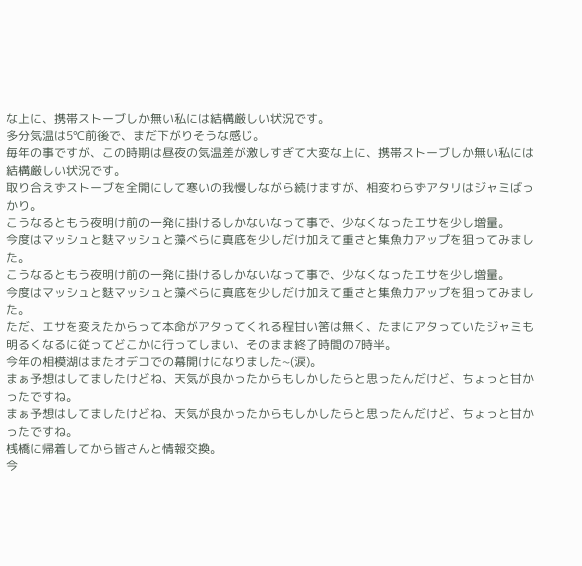な上に、携帯ストーブしか無い私には結構厳しい状況です。
多分気温は5℃前後で、まだ下がりそうな感じ。
毎年の事ですが、この時期は昼夜の気温差が激しすぎて大変な上に、携帯ストーブしか無い私には結構厳しい状況です。
取り合えずストーブを全開にして寒いの我慢しながら続けますが、相変わらずアタリはジャミばっかり。
こうなるともう夜明け前の一発に掛けるしかないなって事で、少なくなったエサを少し増量。
今度はマッシュと麩マッシュと藻べらに真底を少しだけ加えて重さと集魚力アップを狙ってみました。
こうなるともう夜明け前の一発に掛けるしかないなって事で、少なくなったエサを少し増量。
今度はマッシュと麩マッシュと藻べらに真底を少しだけ加えて重さと集魚力アップを狙ってみました。
ただ、エサを変えたからって本命がアタってくれる程甘い筈は無く、たまにアタっていたジャミも明るくなるに従ってどこかに行ってしまい、そのまま終了時間の7時半。
今年の相模湖はまたオデコでの幕開けになりました~(涙)。
まぁ予想はしてましたけどね、天気が良かったからもしかしたらと思ったんだけど、ちょっと甘かったですね。
まぁ予想はしてましたけどね、天気が良かったからもしかしたらと思ったんだけど、ちょっと甘かったですね。
桟橋に帰着してから皆さんと情報交換。
今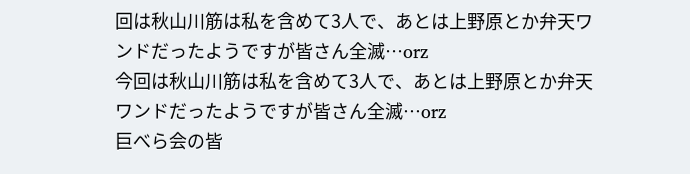回は秋山川筋は私を含めて3人で、あとは上野原とか弁天ワンドだったようですが皆さん全滅…orz
今回は秋山川筋は私を含めて3人で、あとは上野原とか弁天ワンドだったようですが皆さん全滅…orz
巨べら会の皆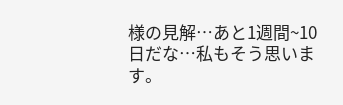様の見解…あと1週間~10日だな…私もそう思います。